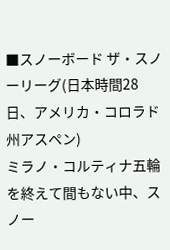■スノーボード ザ・スノーリーグ(日本時間28日、アメリカ・コロラド州アスペン)
ミラノ・コルティナ五輪を終えて間もない中、スノー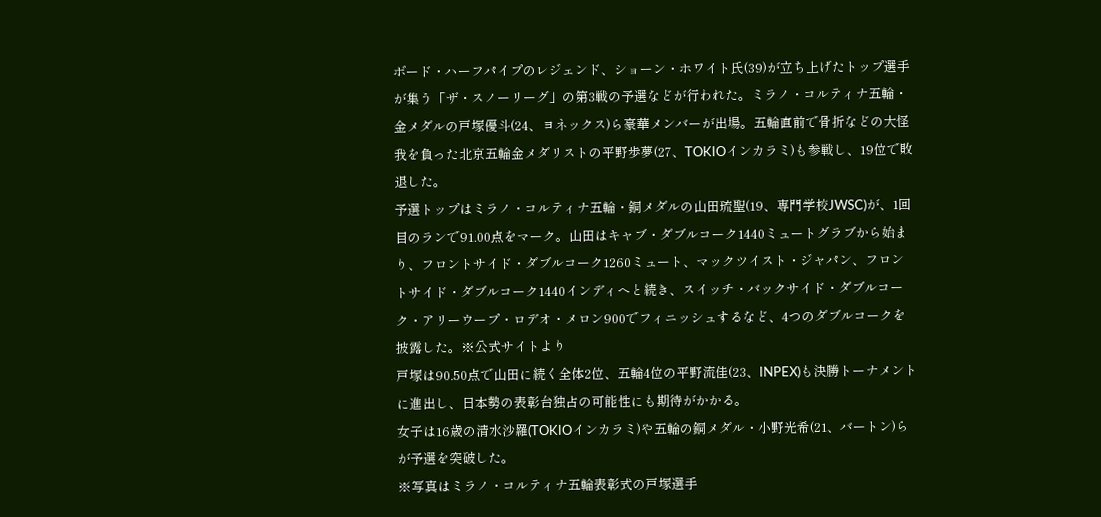ボード・ハーフパイプのレジェンド、ショーン・ホワイト氏(39)が立ち上げたトップ選手が集う「ザ・スノーリーグ」の第3戦の予選などが行われた。ミラノ・コルティナ五輪・金メダルの戸塚優斗(24、ヨネックス)ら豪華メンバーが出場。五輪直前で骨折などの大怪我を負った北京五輪金メダリストの平野歩夢(27、TOKIOインカラミ)も参戦し、19位で敗退した。
予選トップはミラノ・コルティナ五輪・銅メダルの山田琉聖(19、専門学校JWSC)が、1回目のランで91.00点をマーク。山田はキャブ・ダブルコーク1440ミュートグラブから始まり、フロントサイド・ダブルコーク1260ミュート、マックツイスト・ジャパン、フロントサイド・ダブルコーク1440インディへと続き、スイッチ・バックサイド・ダブルコーク・アリーウープ・ロデオ・メロン900でフィニッシュするなど、4つのダブルコークを披露した。※公式サイトより
戸塚は90.50点で山田に続く全体2位、五輪4位の平野流佳(23、INPEX)も決勝トーナメントに進出し、日本勢の表彰台独占の可能性にも期待がかかる。
女子は16歳の清水沙羅(TOKIOインカラミ)や五輪の銅メダル・小野光希(21、バートン)らが予選を突破した。
※写真はミラノ・コルティナ五輪表彰式の戸塚選手